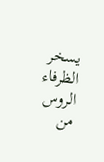يسخر الظرفاء الروس من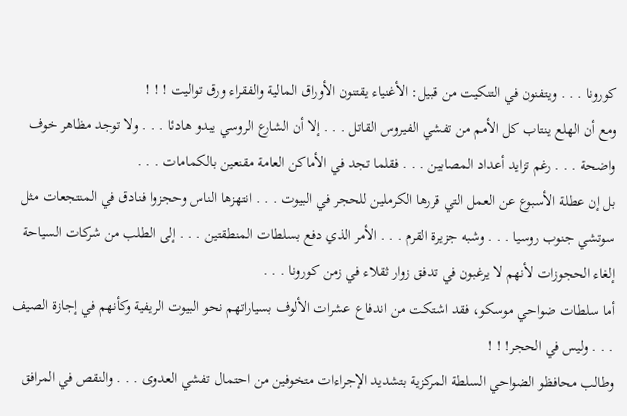كورونا . . . ويتفنون في التنكيت من قبيل: الأغنياء يقتنون الأوراق المالية والفقراء ورق تواليت ! ! !
ومع أن الهلع ينتاب كل الأمم من تفشي الفيروس القاتل . . . إلا أن الشارع الروسي يبدو هادئا . . . ولا توجد مظاهر خوف واضحة . . . رغم تزايد أعداد المصابين . . . فقلما تجد في الأماكن العامة مقنعين بالكمامات . . .
بل إن عطلة الأسبوع عن العمل التي قررها الكرملين للحجر في البيوت . . . انتهزها الناس وحجزوا فنادق في المنتجعات مثل سوتشي جنوب روسيا . . . وشبه جزيرة القرم . . . الأمر الذي دفع بسلطات المنطقتين . . . إلى الطلب من شركات السياحة إلغاء الحجوزات لأنهم لا يرغبون في تدفق زوار ثقلاء في زمن كورونا . . .
أما سلطات ضواحي موسكو، فقد اشتكت من اندفاع عشرات الألوف بسياراتهم نحو البيوت الريفية وكأنهم في إجازة الصيف . . . وليس في الحجر! ! !
وطالب محافظو الضواحي السلطة المركزية بتشديد الإجراءات متخوفين من احتمال تفشي العدوى . . . والنقص في المرافق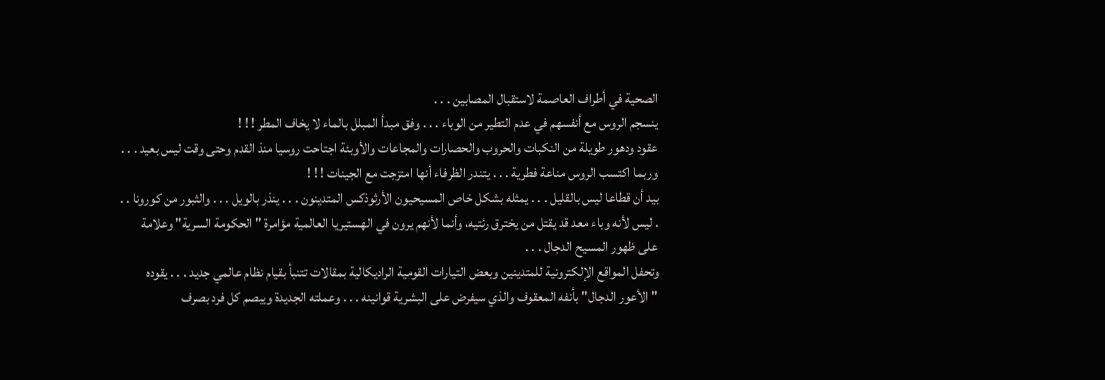الصحية في أطراف العاصمة لاستقبال المصابين . . .
ينسجم الروس مع أنفسهم في عدم التطير من الوباء . . . وفق مبدأ المبلل بالماء لا يخاف المطر ! ! !
عقود ودهور طويلة من النكبات والحروب والحصارات والمجاعات والأوبئة اجتاحت روسيا منذ القدم وحتى وقت ليس بعيد . . .
وربما اكتسب الروس مناعة فطرية . . . يتندر الظرفاء أنها امتزجت مع الجينات ! ! !
بيد أن قطاعا ليس بالقليل . . . يمثله بشكل خاص المسيحيون الأرثوذكس المتدينون . . . ينذر بالويل . . . والثبور من كورونا . . . ليس لأنه وباء معد قد يقتل من يخترق رئتيه، وأنما لأنهم يرون في الهستيريا العالمية مؤامرة " الحكومة السرية" وعلامة على ظهور المسيح الدجال . . .
وتحفل المواقع الإلكترونية للمتدينين وبعض التيارات القومية الراديكالية بمقالات تتنبأ بقيام نظام عالمي جديد . . . يقوده "الأعور الدجال" بأنفه المعقوف والذي سيفرض على البشرية قوانينه . . . وعملته الجديدة ويبصم كل فرد بصرف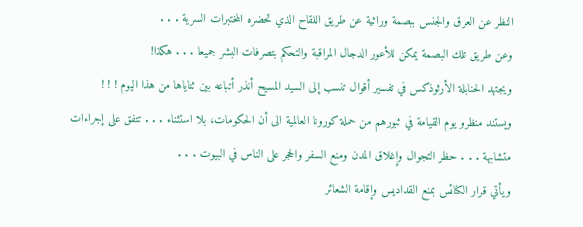النظر عن العرق والجنس ببصمة وراثية عن طريق اللقاح الذي تحضره المختبرات السرية . . .
وعن طريق تلك البصمة يمكن للأعور الدجال المراقبة والتحكم بتصرفات البشر جميعا . . . هكذا!
ويجتهد الحنابلة الأرثوذكس في تفسير أقوال تنسب إلى السيد المسيح أنذر أتباعه بين ثناياها من هذا اليوم ! ! !
ويستند منظرو يوم القيامة في ثبورهم من حملة كورونا العالمية الى أن الحكومات، بلا استثناء . . . تتفق على إجراءات متشابهة . . . حظر التجوال وإغلاق المدن ومنع السفر والحجر على الناس في البيوت . . .
ويأتي قرار الكنائس بمنع القداديس وإقامة الشعائر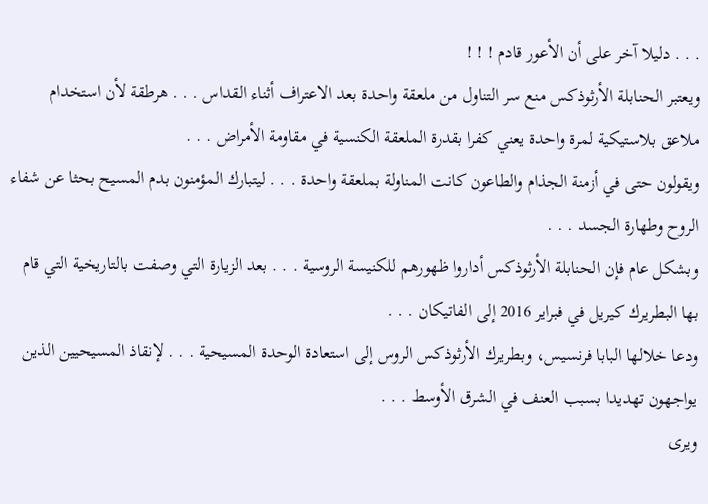. . . دليلا آخر على أن الأعور قادم ! ! !
ويعتبر الحنابلة الأرثوذكس منع سر التناول من ملعقة واحدة بعد الاعتراف أثناء القداس . . . هرطقة لأن استخدام ملاعق بلاستيكية لمرة واحدة يعني كفرا بقدرة الملعقة الكنسية في مقاومة الأمراض . . .
ويقولون حتى في أزمنة الجذام والطاعون كانت المناولة بملعقة واحدة . . . ليتبارك المؤمنون بدم المسيح بحثا عن شفاء الروح وطهارة الجسد . . .
وبشكل عام فإن الحنابلة الأرثوذكس أداروا ظهورهم للكنيسة الروسية . . . بعد الزيارة التي وصفت بالتاريخية التي قام بها البطريرك كيريل في فبراير 2016 إلى الفاتيكان . . .
ودعا خلالها البابا فرنسيس، وبطريرك الأرثوذكس الروس إلى استعادة الوحدة المسيحية . . . لإنقاذ المسيحيين الذين يواجهون تهديدا بسبب العنف في الشرق الأوسط . . .
ويرى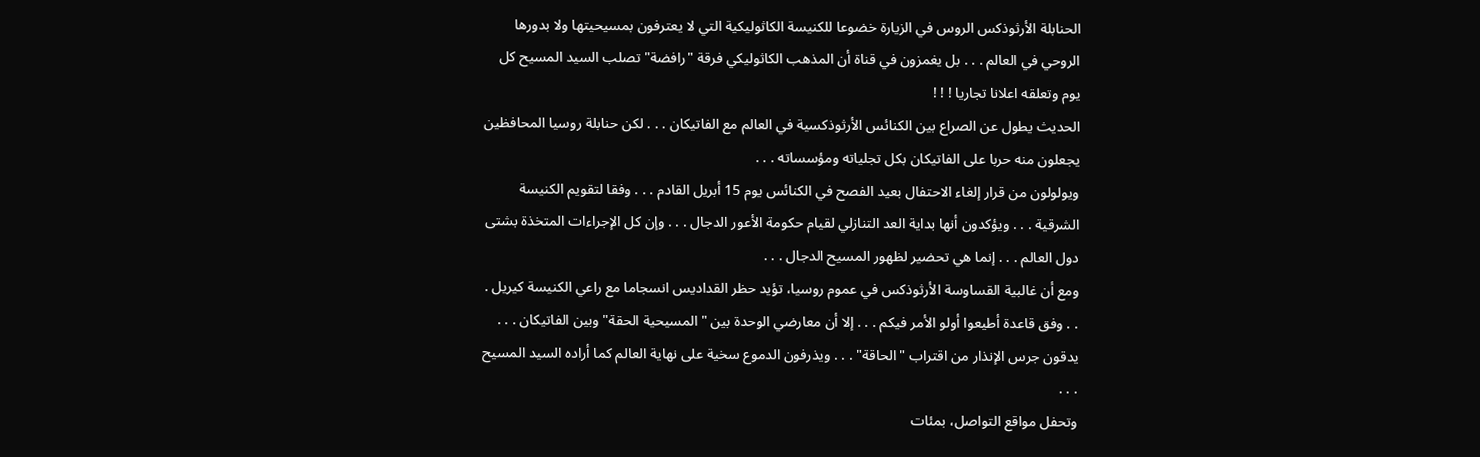الحنابلة الأرثوذكس الروس في الزيارة خضوعا للكنيسة الكاثوليكية التي لا يعترفون بمسيحيتها ولا بدورها الروحي في العالم . . . بل يغمزون في قناة أن المذهب الكاثوليكي فرقة "رافضة" تصلب السيد المسيح كل يوم وتعلقه اعلانا تجاريا ! ! !
الحديث يطول عن الصراع بين الكنائس الأرثوذكسية في العالم مع الفاتيكان . . . لكن حنابلة روسيا المحافظين يجعلون منه حربا على الفاتيكان بكل تجلياته ومؤسساته . . .
ويولولون من قرار إلغاء الاحتفال بعيد الفصح في الكنائس يوم 15 أبريل القادم . . . وفقا لتقويم الكنيسة الشرقية . . . ويؤكدون أنها بداية العد التنازلي لقيام حكومة الأعور الدجال . . . وإن كل الإجراءات المتخذة بشتى دول العالم . . . إنما هي تحضير لظهور المسيح الدجال . . .
ومع أن غالبية القساوسة الأرثوذكس في عموم روسيا، تؤيد حظر القداديس انسجاما مع راعي الكنيسة كيريل . . . وفق قاعدة أطيعوا أولو الأمر فيكم . . . إلا أن معارضي الوحدة بين "المسيحية الحقة" وبين الفاتيكان . . . يدقون جرس الإنذار من اقتراب "الحاقة" . . . ويذرفون الدموع سخية على نهاية العالم كما أراده السيد المسيح . . .
وتحفل مواقع التواصل، بمئات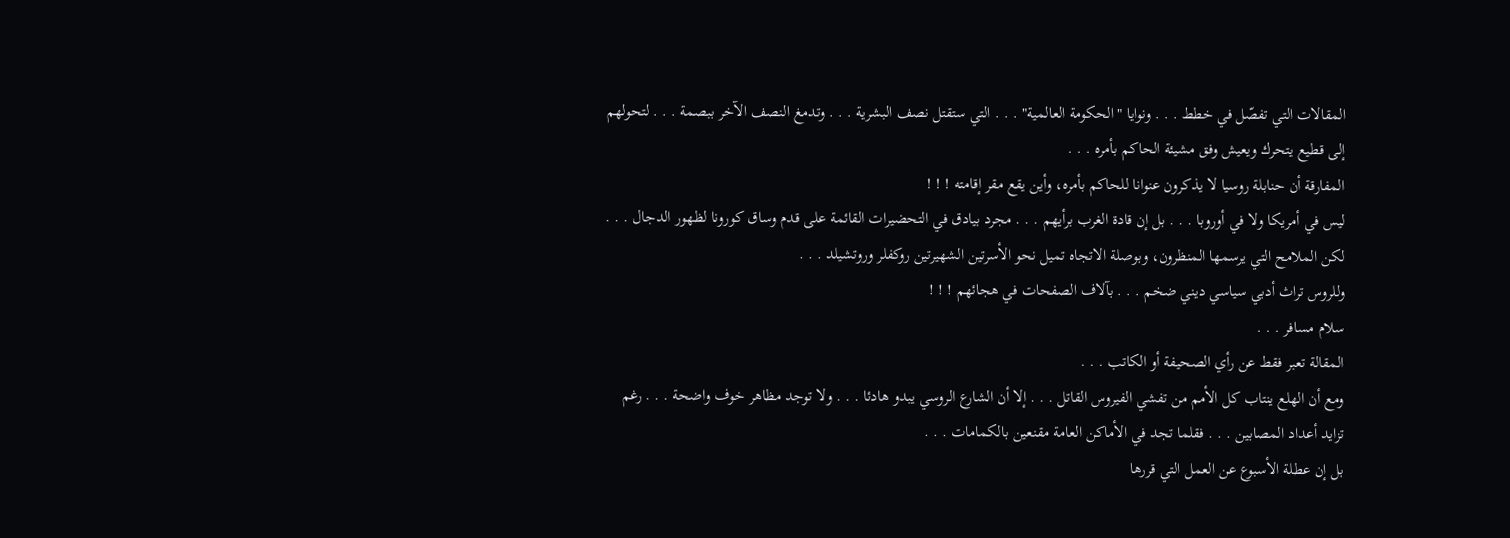المقالات التي تفصّل في خطط . . . ونوايا "الحكومة العالمية" . . . التي ستقتل نصف البشرية . . . وتدمغ النصف الآخر ببصمة . . . لتحولهم إلى قطيع يتحرك ويعيش وفق مشيئة الحاكم بأمره . . .
المفارقة أن حنابلة روسيا لا يذكرون عنوانا للحاكم بأمره، وأين يقع مقر إقامته ! ! !
ليس في أمريكا ولا في أوروبا . . . بل إن قادة الغرب برأيهم . . . مجرد بيادق في التحضيرات القائمة على قدم وساق كورونا لظهور الدجال . . .
لكن الملامح التي يرسمها المنظرون، وبوصلة الاتجاه تميل نحو الأسرتين الشهيرتين روكفلر وروتشيلد . . .
وللروس تراث أدبي سياسي ديني ضخم . . . بآلاف الصفحات في هجائهم ! ! !
سلام مسافر . . .
المقالة تعبر فقط عن رأي الصحيفة أو الكاتب . . .
ومع أن الهلع ينتاب كل الأمم من تفشي الفيروس القاتل . . . إلا أن الشارع الروسي يبدو هادئا . . . ولا توجد مظاهر خوف واضحة . . . رغم تزايد أعداد المصابين . . . فقلما تجد في الأماكن العامة مقنعين بالكمامات . . .
بل إن عطلة الأسبوع عن العمل التي قررها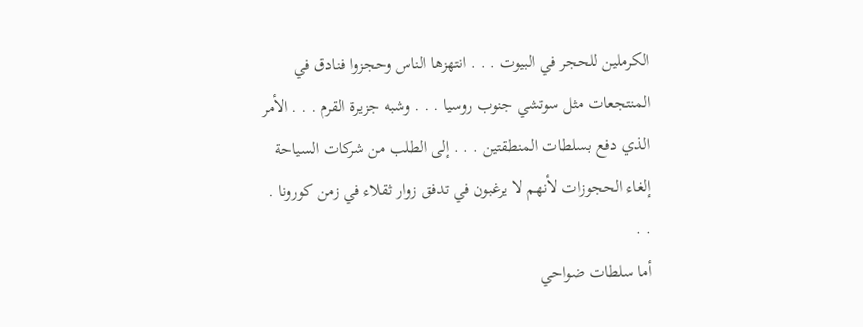الكرملين للحجر في البيوت . . . انتهزها الناس وحجزوا فنادق في المنتجعات مثل سوتشي جنوب روسيا . . . وشبه جزيرة القرم . . . الأمر الذي دفع بسلطات المنطقتين . . . إلى الطلب من شركات السياحة إلغاء الحجوزات لأنهم لا يرغبون في تدفق زوار ثقلاء في زمن كورونا . . .
أما سلطات ضواحي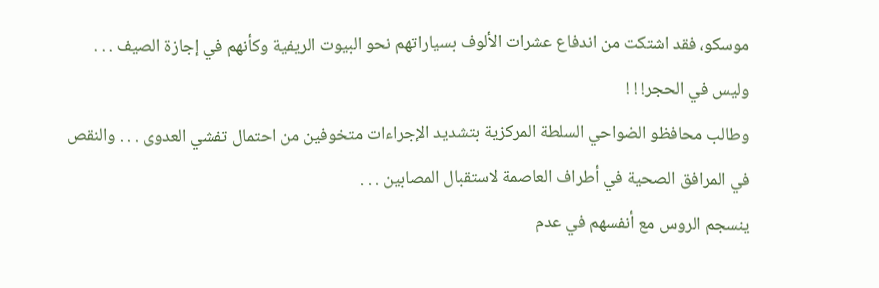موسكو، فقد اشتكت من اندفاع عشرات الألوف بسياراتهم نحو البيوت الريفية وكأنهم في إجازة الصيف . . . وليس في الحجر! ! !
وطالب محافظو الضواحي السلطة المركزية بتشديد الإجراءات متخوفين من احتمال تفشي العدوى . . . والنقص في المرافق الصحية في أطراف العاصمة لاستقبال المصابين . . .
ينسجم الروس مع أنفسهم في عدم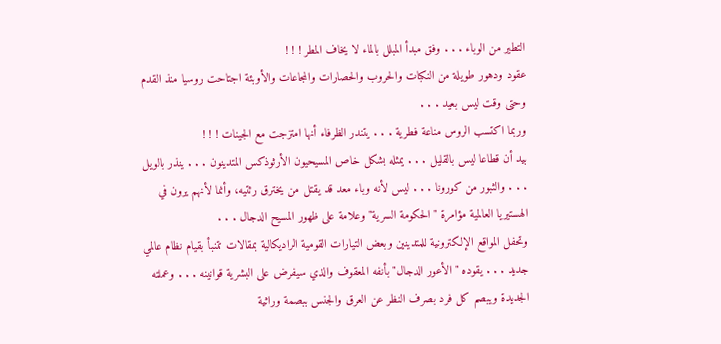التطير من الوباء . . . وفق مبدأ المبلل بالماء لا يخاف المطر ! ! !
عقود ودهور طويلة من النكبات والحروب والحصارات والمجاعات والأوبئة اجتاحت روسيا منذ القدم وحتى وقت ليس بعيد . . .
وربما اكتسب الروس مناعة فطرية . . . يتندر الظرفاء أنها امتزجت مع الجينات ! ! !
بيد أن قطاعا ليس بالقليل . . . يمثله بشكل خاص المسيحيون الأرثوذكس المتدينون . . . ينذر بالويل . . . والثبور من كورونا . . . ليس لأنه وباء معد قد يقتل من يخترق رئتيه، وأنما لأنهم يرون في الهستيريا العالمية مؤامرة " الحكومة السرية" وعلامة على ظهور المسيح الدجال . . .
وتحفل المواقع الإلكترونية للمتدينين وبعض التيارات القومية الراديكالية بمقالات تتنبأ بقيام نظام عالمي جديد . . . يقوده "الأعور الدجال" بأنفه المعقوف والذي سيفرض على البشرية قوانينه . . . وعملته الجديدة ويبصم كل فرد بصرف النظر عن العرق والجنس ببصمة وراثية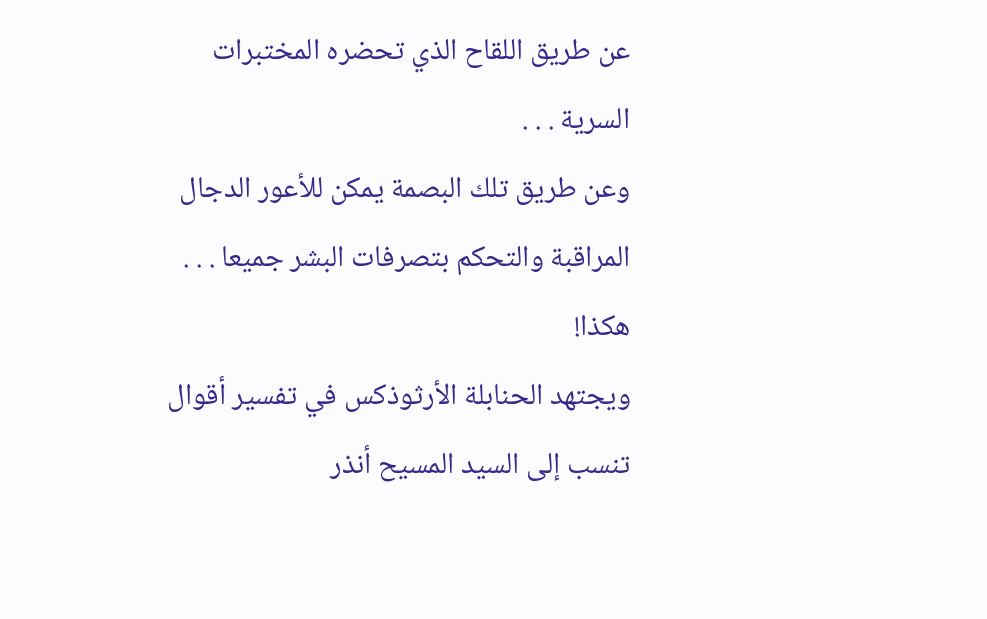عن طريق اللقاح الذي تحضره المختبرات السرية . . .
وعن طريق تلك البصمة يمكن للأعور الدجال المراقبة والتحكم بتصرفات البشر جميعا . . . هكذا!
ويجتهد الحنابلة الأرثوذكس في تفسير أقوال تنسب إلى السيد المسيح أنذر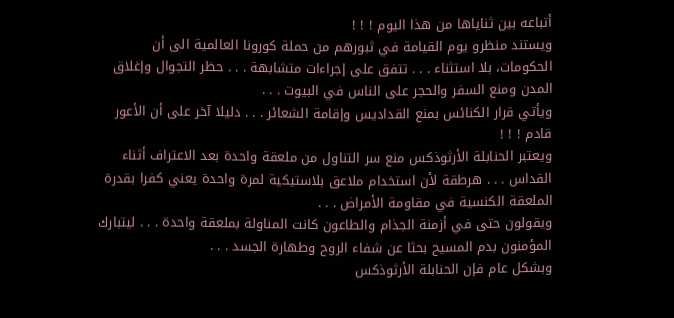أتباعه بين ثناياها من هذا اليوم ! ! !
ويستند منظرو يوم القيامة في ثبورهم من حملة كورونا العالمية الى أن الحكومات، بلا استثناء . . . تتفق على إجراءات متشابهة . . . حظر التجوال وإغلاق المدن ومنع السفر والحجر على الناس في البيوت . . .
ويأتي قرار الكنائس بمنع القداديس وإقامة الشعائر . . . دليلا آخر على أن الأعور قادم ! ! !
ويعتبر الحنابلة الأرثوذكس منع سر التناول من ملعقة واحدة بعد الاعتراف أثناء القداس . . . هرطقة لأن استخدام ملاعق بلاستيكية لمرة واحدة يعني كفرا بقدرة الملعقة الكنسية في مقاومة الأمراض . . .
ويقولون حتى في أزمنة الجذام والطاعون كانت المناولة بملعقة واحدة . . . ليتبارك المؤمنون بدم المسيح بحثا عن شفاء الروح وطهارة الجسد . . .
وبشكل عام فإن الحنابلة الأرثوذكس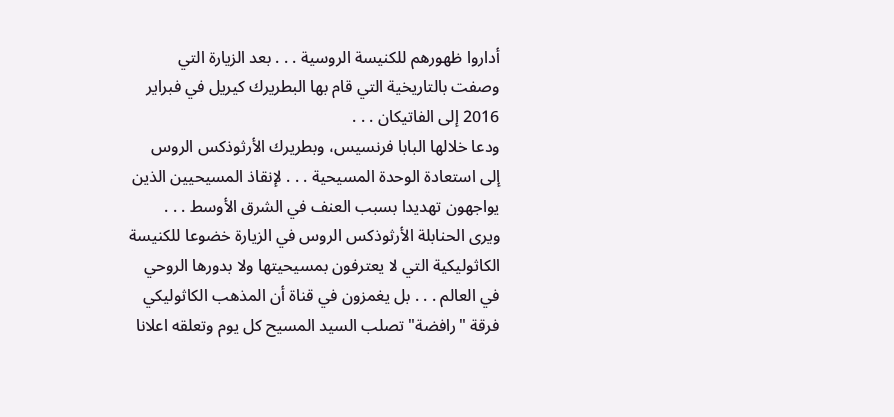أداروا ظهورهم للكنيسة الروسية . . . بعد الزيارة التي وصفت بالتاريخية التي قام بها البطريرك كيريل في فبراير 2016 إلى الفاتيكان . . .
ودعا خلالها البابا فرنسيس، وبطريرك الأرثوذكس الروس إلى استعادة الوحدة المسيحية . . . لإنقاذ المسيحيين الذين يواجهون تهديدا بسبب العنف في الشرق الأوسط . . .
ويرى الحنابلة الأرثوذكس الروس في الزيارة خضوعا للكنيسة الكاثوليكية التي لا يعترفون بمسيحيتها ولا بدورها الروحي في العالم . . . بل يغمزون في قناة أن المذهب الكاثوليكي فرقة "رافضة" تصلب السيد المسيح كل يوم وتعلقه اعلانا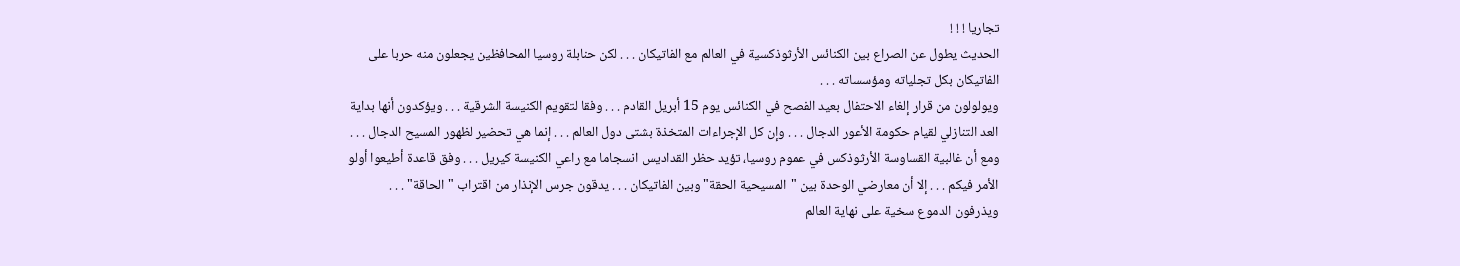تجاريا ! ! !
الحديث يطول عن الصراع بين الكنائس الأرثوذكسية في العالم مع الفاتيكان . . . لكن حنابلة روسيا المحافظين يجعلون منه حربا على الفاتيكان بكل تجلياته ومؤسساته . . .
ويولولون من قرار إلغاء الاحتفال بعيد الفصح في الكنائس يوم 15 أبريل القادم . . . وفقا لتقويم الكنيسة الشرقية . . . ويؤكدون أنها بداية العد التنازلي لقيام حكومة الأعور الدجال . . . وإن كل الإجراءات المتخذة بشتى دول العالم . . . إنما هي تحضير لظهور المسيح الدجال . . .
ومع أن غالبية القساوسة الأرثوذكس في عموم روسيا، تؤيد حظر القداديس انسجاما مع راعي الكنيسة كيريل . . . وفق قاعدة أطيعوا أولو الأمر فيكم . . . إلا أن معارضي الوحدة بين "المسيحية الحقة" وبين الفاتيكان . . . يدقون جرس الإنذار من اقتراب "الحاقة" . . . ويذرفون الدموع سخية على نهاية العالم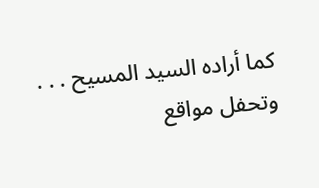كما أراده السيد المسيح . . .
وتحفل مواقع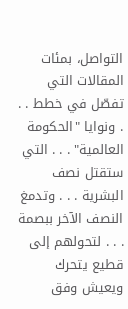التواصل، بمئات المقالات التي تفصّل في خطط . . . ونوايا "الحكومة العالمية" . . . التي ستقتل نصف البشرية . . . وتدمغ النصف الآخر ببصمة . . . لتحولهم إلى قطيع يتحرك ويعيش وفق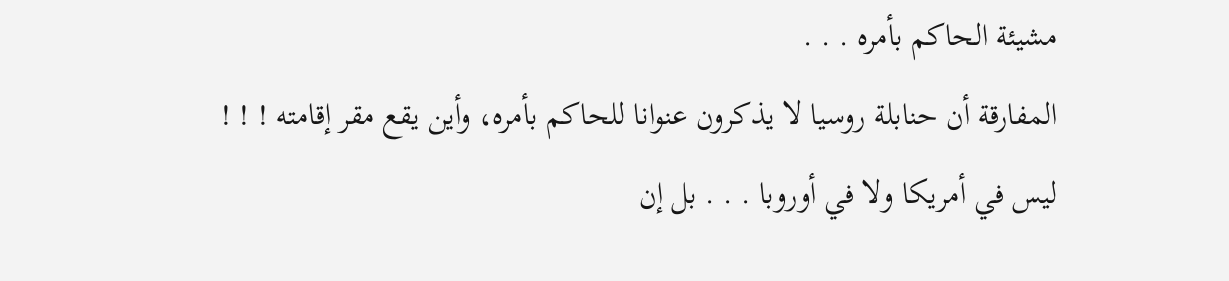مشيئة الحاكم بأمره . . .
المفارقة أن حنابلة روسيا لا يذكرون عنوانا للحاكم بأمره، وأين يقع مقر إقامته ! ! !
ليس في أمريكا ولا في أوروبا . . . بل إن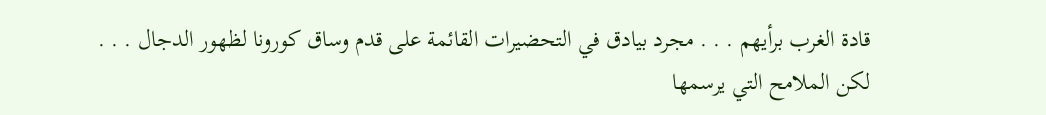قادة الغرب برأيهم . . . مجرد بيادق في التحضيرات القائمة على قدم وساق كورونا لظهور الدجال . . .
لكن الملامح التي يرسمها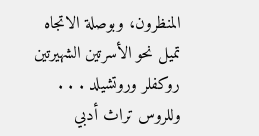المنظرون، وبوصلة الاتجاه تميل نحو الأسرتين الشهيرتين روكفلر وروتشيلد . . .
وللروس تراث أدبي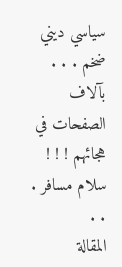سياسي ديني ضخم . . . بآلاف الصفحات في هجائهم ! ! !
سلام مسافر . . .
المقالة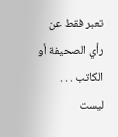تعبر فقط عن رأي الصحيفة أو الكاتب . . .
ليست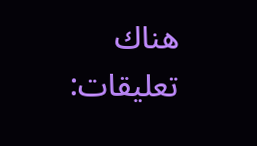هناك تعليقات: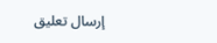إرسال تعليق